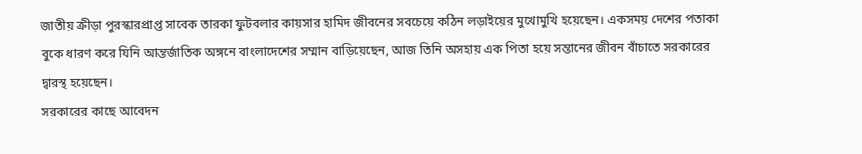জাতীয় ক্রীড়া পুরস্কারপ্রাপ্ত সাবেক তারকা ফুটবলার কায়সার হামিদ জীবনের সবচেয়ে কঠিন লড়াইয়ের মুখোমুখি হয়েছেন। একসময় দেশের পতাকা বুকে ধারণ করে যিনি আন্তর্জাতিক অঙ্গনে বাংলাদেশের সম্মান বাড়িয়েছেন, আজ তিনি অসহায় এক পিতা হয়ে সন্তানের জীবন বাঁচাতে সরকারের দ্বারস্থ হয়েছেন।
সরকারের কাছে আবেদন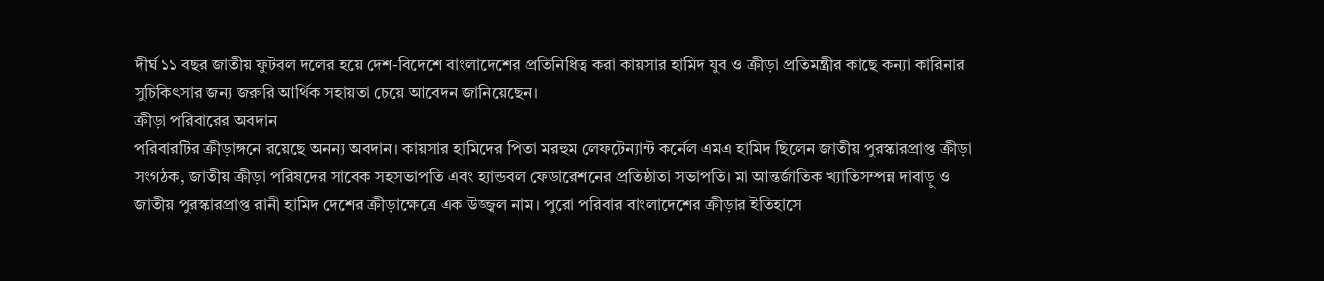দীর্ঘ ১১ বছর জাতীয় ফুটবল দলের হয়ে দেশ-বিদেশে বাংলাদেশের প্রতিনিধিত্ব করা কায়সার হামিদ যুব ও ক্রীড়া প্রতিমন্ত্রীর কাছে কন্যা কারিনার সুচিকিৎসার জন্য জরুরি আর্থিক সহায়তা চেয়ে আবেদন জানিয়েছেন।
ক্রীড়া পরিবারের অবদান
পরিবারটির ক্রীড়াঙ্গনে রয়েছে অনন্য অবদান। কায়সার হামিদের পিতা মরহুম লেফটেন্যান্ট কর্নেল এমএ হামিদ ছিলেন জাতীয় পুরস্কারপ্রাপ্ত ক্রীড়া সংগঠক, জাতীয় ক্রীড়া পরিষদের সাবেক সহসভাপতি এবং হ্যান্ডবল ফেডারেশনের প্রতিষ্ঠাতা সভাপতি। মা আন্তর্জাতিক খ্যাতিসম্পন্ন দাবাড়ু ও জাতীয় পুরস্কারপ্রাপ্ত রানী হামিদ দেশের ক্রীড়াক্ষেত্রে এক উজ্জ্বল নাম। পুরো পরিবার বাংলাদেশের ক্রীড়ার ইতিহাসে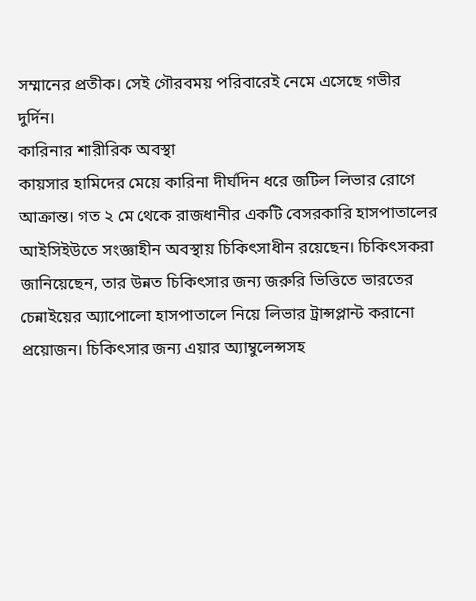সম্মানের প্রতীক। সেই গৌরবময় পরিবারেই নেমে এসেছে গভীর দুর্দিন।
কারিনার শারীরিক অবস্থা
কায়সার হামিদের মেয়ে কারিনা দীর্ঘদিন ধরে জটিল লিভার রোগে আক্রান্ত। গত ২ মে থেকে রাজধানীর একটি বেসরকারি হাসপাতালের আইসিইউতে সংজ্ঞাহীন অবস্থায় চিকিৎসাধীন রয়েছেন। চিকিৎসকরা জানিয়েছেন, তার উন্নত চিকিৎসার জন্য জরুরি ভিত্তিতে ভারতের চেন্নাইয়ের অ্যাপোলো হাসপাতালে নিয়ে লিভার ট্রান্সপ্লান্ট করানো প্রয়োজন। চিকিৎসার জন্য এয়ার অ্যাম্বুলেন্সসহ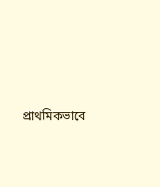প্রাথমিকভাবে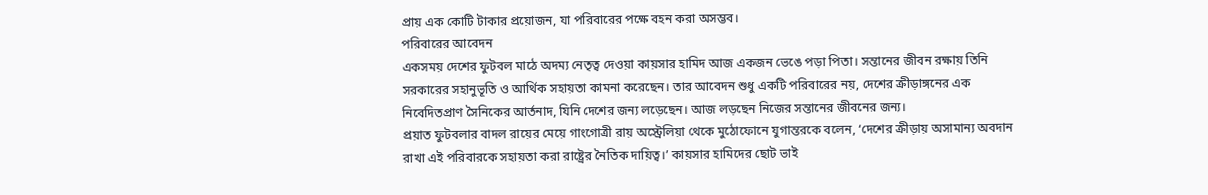প্রায় এক কোটি টাকার প্রয়োজন, যা পরিবারের পক্ষে বহন করা অসম্ভব।
পরিবারের আবেদন
একসময় দেশের ফুটবল মাঠে অদম্য নেতৃত্ব দেওয়া কায়সার হামিদ আজ একজন ভেঙে পড়া পিতা। সন্তানের জীবন রক্ষায় তিনি সরকারের সহানুভূতি ও আর্থিক সহায়তা কামনা করেছেন। তার আবেদন শুধু একটি পরিবারের নয়, দেশের ক্রীড়াঙ্গনের এক নিবেদিতপ্রাণ সৈনিকের আর্তনাদ, যিনি দেশের জন্য লড়েছেন। আজ লড়ছেন নিজের সন্তানের জীবনের জন্য।
প্রয়াত ফুটবলার বাদল রায়ের মেয়ে গাংগোত্রী রায় অস্ট্রেলিয়া থেকে মুঠোফোনে যুগান্তরকে বলেন, ‘দেশের ক্রীড়ায় অসামান্য অবদান রাখা এই পরিবারকে সহায়তা করা রাষ্ট্রের নৈতিক দায়িত্ব।’ কায়সার হামিদের ছোট ভাই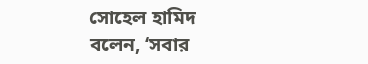সোহেল হামিদ বলেন, ‘সবার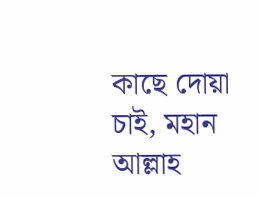কাছে দোয়া চাই, মহান আল্লাহ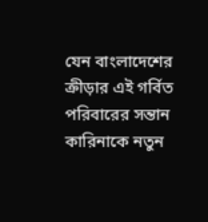যেন বাংলাদেশের ক্রীড়ার এই গর্বিত পরিবারের সন্তান কারিনাকে নতুন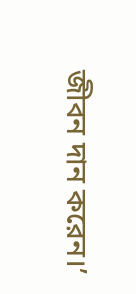জীবন দান করেন।’